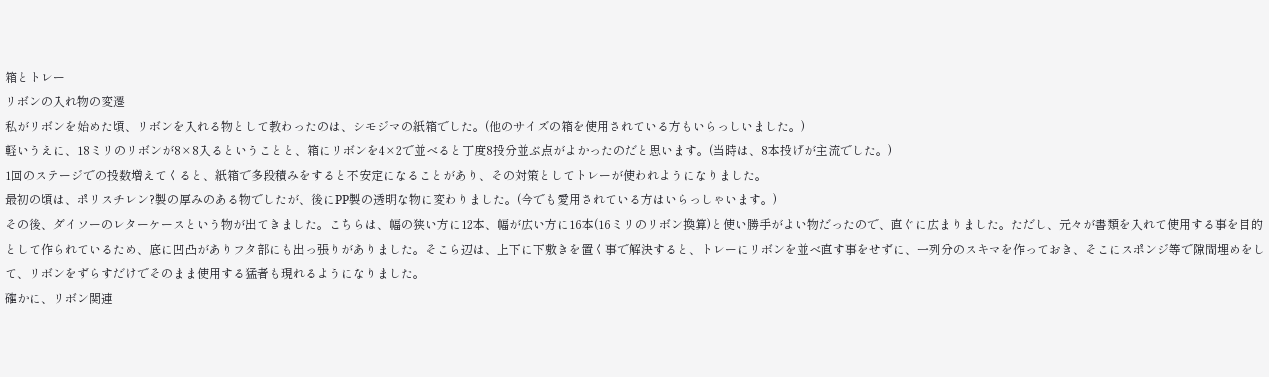箱とトレー
リボンの入れ物の変遷
私がリボンを始めた頃、リボンを入れる物として教わったのは、シモジマの紙箱でした。(他のサイズの箱を使用されている方もいらっしいました。)
軽いうえに、18ミリのリボンが8×8入るということと、箱にリボンを4×2で並べると丁度8投分並ぶ点がよかったのだと思います。(当時は、8本投げが主流でした。)
1回のステージでの投数増えてくると、紙箱で多段積みをすると不安定になることがあり、その対策としてトレーが使われようになりました。
最初の頃は、ポリスチレン?製の厚みのある物でしたが、後にPP製の透明な物に変わりました。(今でも愛用されている方はいらっしゃいます。)
その後、ダイソーのレターケースという物が出てきました。こちらは、幅の狭い方に12本、幅が広い方に16本(16ミリのリボン換算)と使い勝手がよい物だったので、直ぐに広まりました。ただし、元々が書類を入れて使用する事を目的として作られているため、底に凹凸がありフタ部にも出っ張りがありました。そこら辺は、上下に下敷きを置く事で解決すると、トレーにリボンを並べ直す事をせずに、一列分のスキマを作っておき、そこにスポンジ等で隙間埋めをして、リボンをずらすだけでそのまま使用する猛者も現れるようになりました。
確かに、リボン関連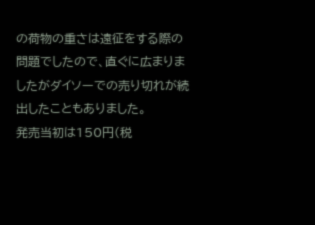の荷物の重さは遠征をする際の問題でしたので、直ぐに広まりましたがダイソーでの売り切れが続出したこともありました。
発売当初は150円(税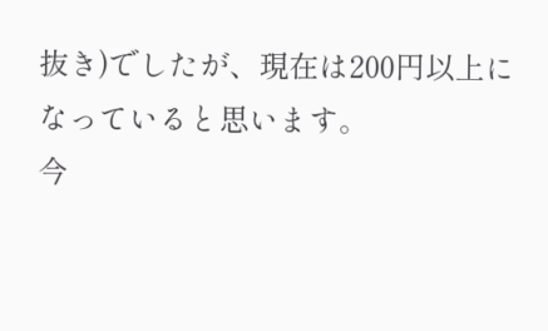抜き)でしたが、現在は200円以上になっていると思います。
今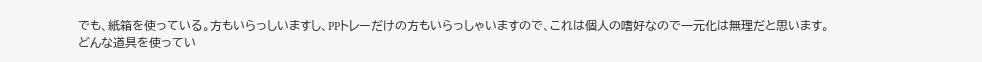でも、紙箱を使っている。方もいらっしいますし、PPトレーだけの方もいらっしゃいますので、これは個人の嗜好なので一元化は無理だと思います。
どんな道具を使ってい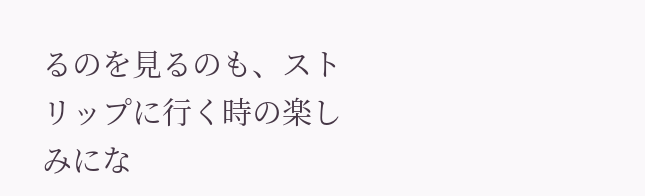るのを見るのも、ストリップに行く時の楽しみにな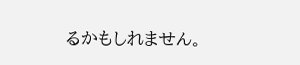るかもしれません。